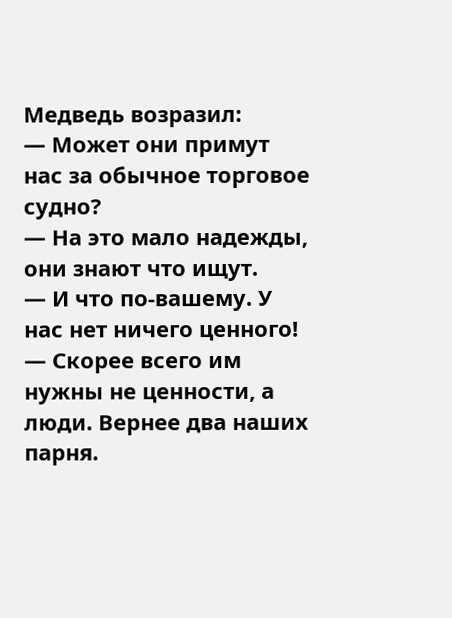Медведь возразил:
— Может они примут нас за обычное торговое судно?
— На это мало надежды, они знают что ищут.
— И что по-вашему. У нас нет ничего ценного!
— Скорее всего им нужны не ценности, а люди. Вернее два наших парня.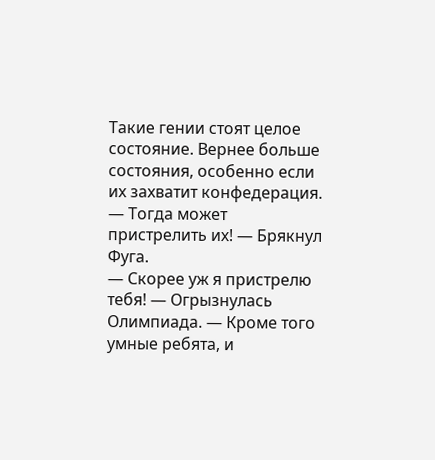Такие гении стоят целое состояние. Вернее больше состояния, особенно если их захватит конфедерация.
— Тогда может пристрелить их! — Брякнул Фуга.
— Скорее уж я пристрелю тебя! — Огрызнулась Олимпиада. — Кроме того умные ребята, и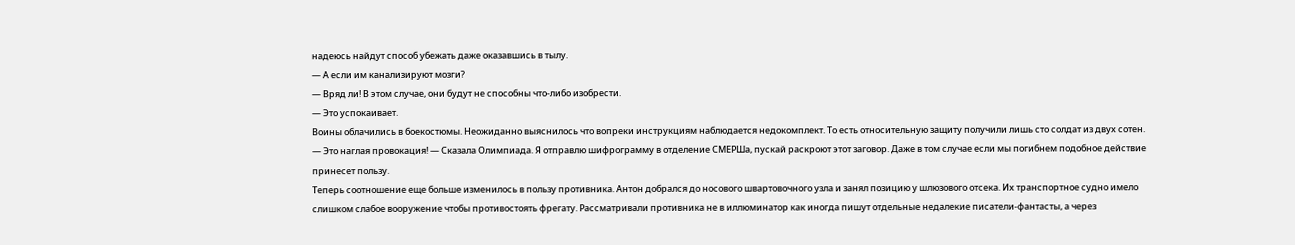надеюсь найдут способ убежать даже оказавшись в тылу.
— А если им канализируют мозги?
— Вряд ли! В этом случае, они будут не способны что-либо изобрести.
— Это успокаивает.
Воины облачились в боекостюмы. Неожиданно выяснилось что вопреки инструкциям наблюдается недокомплект. То есть относительную защиту получили лишь сто солдат из двух сотен.
— Это наглая провокация! — Сказала Олимпиада. Я отправлю шифрограмму в отделение СМЕРШа, пускай раскроют этот заговор. Даже в том случае если мы погибнем подобное действие принесет пользу.
Теперь соотношение еще больше изменилось в пользу противника. Антон добрался до носового швартовочного узла и занял позицию у шлюзового отсека. Их транспортное судно имело слишком слабое вооружение чтобы противостоять фрегату. Рассматривали противника не в иллюминатор как иногда пишут отдельные недалекие писатели-фантасты, а через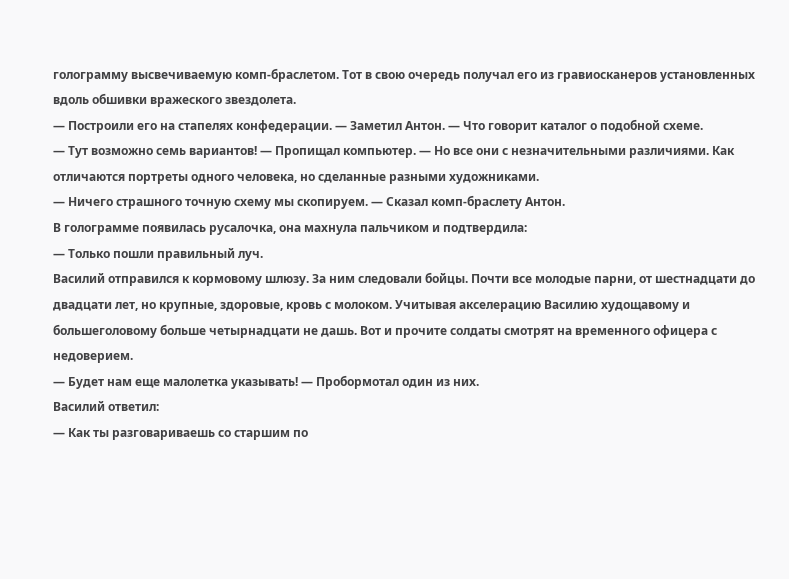голограмму высвечиваемую комп-браслетом. Тот в свою очередь получал его из гравиосканеров установленных вдоль обшивки вражеского звездолета.
— Построили его на стапелях конфедерации. — Заметил Антон. — Что говорит каталог о подобной схеме.
— Тут возможно семь вариантов! — Пропищал компьютер. — Но все они с незначительными различиями. Как отличаются портреты одного человека, но сделанные разными художниками.
— Ничего страшного точную схему мы скопируем. — Сказал комп-браслету Антон.
В голограмме появилась русалочка, она махнула пальчиком и подтвердила:
— Только пошли правильный луч.
Василий отправился к кормовому шлюзу. За ним следовали бойцы. Почти все молодые парни, от шестнадцати до двадцати лет, но крупные, здоровые, кровь с молоком. Учитывая акселерацию Василию худощавому и большеголовому больше четырнадцати не дашь. Вот и прочите солдаты смотрят на временного офицера с недоверием.
— Будет нам еще малолетка указывать! — Пробормотал один из них.
Василий ответил:
— Как ты разговариваешь со старшим по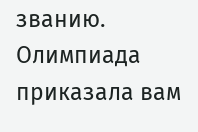званию. Олимпиада приказала вам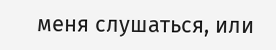меня слушаться, или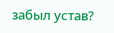забыл устав?